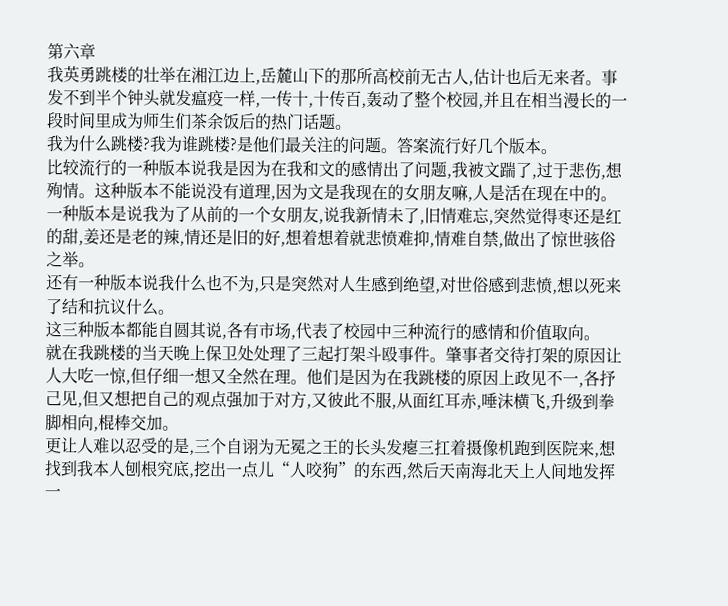第六章
我英勇跳楼的壮举在湘江边上,岳麓山下的那所高校前无古人,估计也后无来者。事发不到半个钟头就发瘟疫一样,一传十,十传百,轰动了整个校园,并且在相当漫长的一段时间里成为师生们茶余饭后的热门话题。
我为什么跳楼?我为谁跳楼?是他们最关注的问题。答案流行好几个版本。
比较流行的一种版本说我是因为在我和文的感情出了问题,我被文踹了,过于悲伤,想殉情。这种版本不能说没有道理,因为文是我现在的女朋友嘛,人是活在现在中的。
一种版本是说我为了从前的一个女朋友,说我新情未了,旧情难忘,突然觉得枣还是红的甜,姜还是老的辣,情还是旧的好,想着想着就悲愤难抑,情难自禁,做出了惊世骇俗之举。
还有一种版本说我什么也不为,只是突然对人生感到绝望,对世俗感到悲愤,想以死来了结和抗议什么。
这三种版本都能自圆其说,各有市场,代表了校园中三种流行的感情和价值取向。
就在我跳楼的当天晚上保卫处处理了三起打架斗殴事件。肇事者交待打架的原因让人大吃一惊,但仔细一想又全然在理。他们是因为在我跳楼的原因上政见不一,各抒己见,但又想把自己的观点强加于对方,又彼此不服,从面红耳赤,唾沫横飞,升级到拳脚相向,棍棒交加。
更让人难以忍受的是,三个自诩为无冕之王的长头发瘪三扛着摄像机跑到医院来,想找到我本人刨根究底,挖出一点儿“人咬狗”的东西,然后天南海北天上人间地发挥一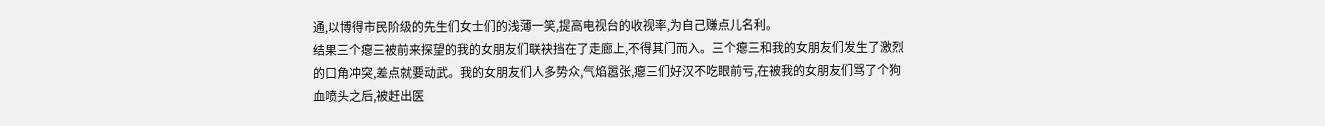通,以博得市民阶级的先生们女士们的浅薄一笑,提高电视台的收视率,为自己赚点儿名利。
结果三个瘪三被前来探望的我的女朋友们联袂挡在了走廊上,不得其门而入。三个瘪三和我的女朋友们发生了激烈的口角冲突,差点就要动武。我的女朋友们人多势众,气焰嚣张,瘪三们好汉不吃眼前亏,在被我的女朋友们骂了个狗血喷头之后,被赶出医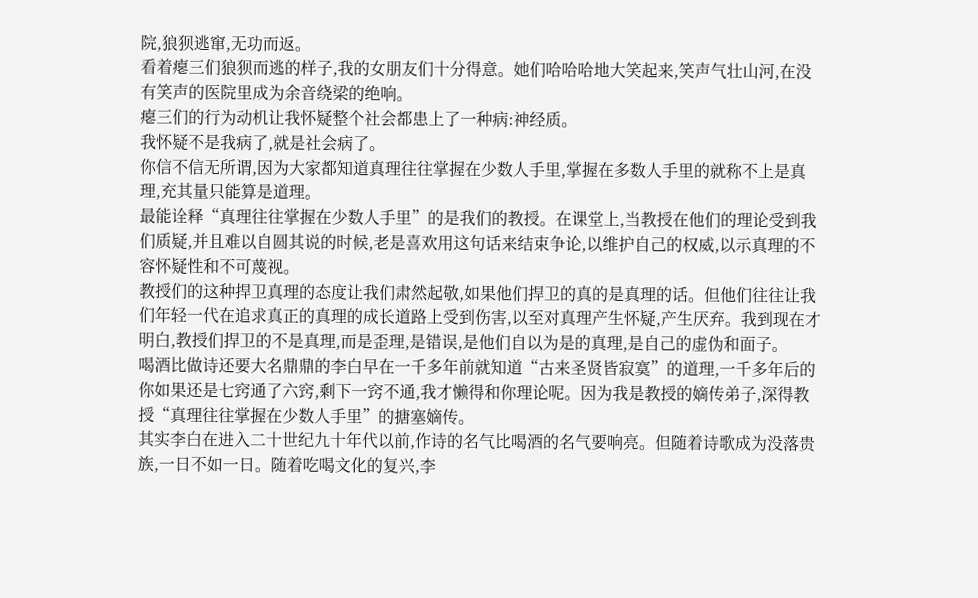院,狼狈逃窜,无功而返。
看着瘪三们狼狈而逃的样子,我的女朋友们十分得意。她们哈哈哈地大笑起来,笑声气壮山河,在没有笑声的医院里成为余音绕梁的绝响。
瘪三们的行为动机让我怀疑整个社会都患上了一种病:神经质。
我怀疑不是我病了,就是社会病了。
你信不信无所谓,因为大家都知道真理往往掌握在少数人手里,掌握在多数人手里的就称不上是真理,充其量只能算是道理。
最能诠释“真理往往掌握在少数人手里”的是我们的教授。在课堂上,当教授在他们的理论受到我们质疑,并且难以自圆其说的时候,老是喜欢用这句话来结束争论,以维护自己的权威,以示真理的不容怀疑性和不可蔑视。
教授们的这种捍卫真理的态度让我们肃然起敬,如果他们捍卫的真的是真理的话。但他们往往让我们年轻一代在追求真正的真理的成长道路上受到伤害,以至对真理产生怀疑,产生厌弃。我到现在才明白,教授们捍卫的不是真理,而是歪理,是错误,是他们自以为是的真理,是自己的虚伪和面子。
喝酒比做诗还要大名鼎鼎的李白早在一千多年前就知道“古来圣贤皆寂寞”的道理,一千多年后的你如果还是七窍通了六窍,剩下一窍不通,我才懒得和你理论呢。因为我是教授的嫡传弟子,深得教授“真理往往掌握在少数人手里”的搪塞嫡传。
其实李白在进入二十世纪九十年代以前,作诗的名气比喝酒的名气要响亮。但随着诗歌成为没落贵族,一日不如一日。随着吃喝文化的复兴,李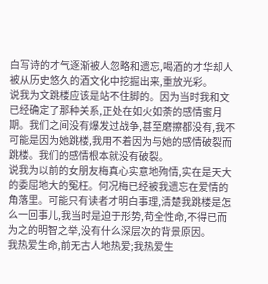白写诗的才气逐渐被人忽略和遗忘,喝酒的才华却人被从历史悠久的酒文化中挖掘出来,重放光彩。
说我为文跳楼应该是站不住脚的。因为当时我和文已经确定了那种关系,正处在如火如荼的感情蜜月期。我们之间没有爆发过战争,甚至磨擦都没有,我不可能是因为她跳楼,我用不着因为与她的感情破裂而跳楼。我们的感情根本就没有破裂。
说我为以前的女朋友梅真心实意地殉情,实在是天大的委屈地大的冤枉。何况梅已经被我遗忘在爱情的角落里。可能只有读者才明白事理,清楚我跳楼是怎么一回事儿,我当时是迫于形势,苟全性命,不得已而为之的明智之举,没有什么深层次的背景原因。
我热爱生命,前无古人地热爱;我热爱生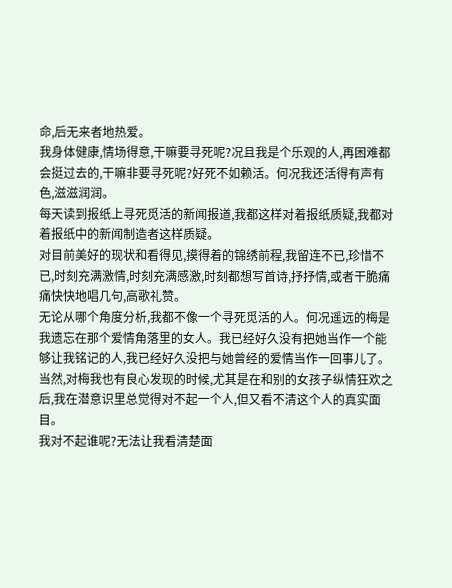命,后无来者地热爱。
我身体健康,情场得意,干嘛要寻死呢?况且我是个乐观的人,再困难都会挺过去的,干嘛非要寻死呢?好死不如赖活。何况我还活得有声有色,滋滋润润。
每天读到报纸上寻死觅活的新闻报道,我都这样对着报纸质疑,我都对着报纸中的新闻制造者这样质疑。
对目前美好的现状和看得见,摸得着的锦绣前程,我留连不已,珍惜不已,时刻充满激情,时刻充满感激,时刻都想写首诗,抒抒情,或者干脆痛痛快快地唱几句,高歌礼赞。
无论从哪个角度分析,我都不像一个寻死觅活的人。何况遥远的梅是我遗忘在那个爱情角落里的女人。我已经好久没有把她当作一个能够让我铭记的人,我已经好久没把与她曾经的爱情当作一回事儿了。
当然,对梅我也有良心发现的时候,尤其是在和别的女孩子纵情狂欢之后,我在潜意识里总觉得对不起一个人,但又看不清这个人的真实面目。
我对不起谁呢?无法让我看清楚面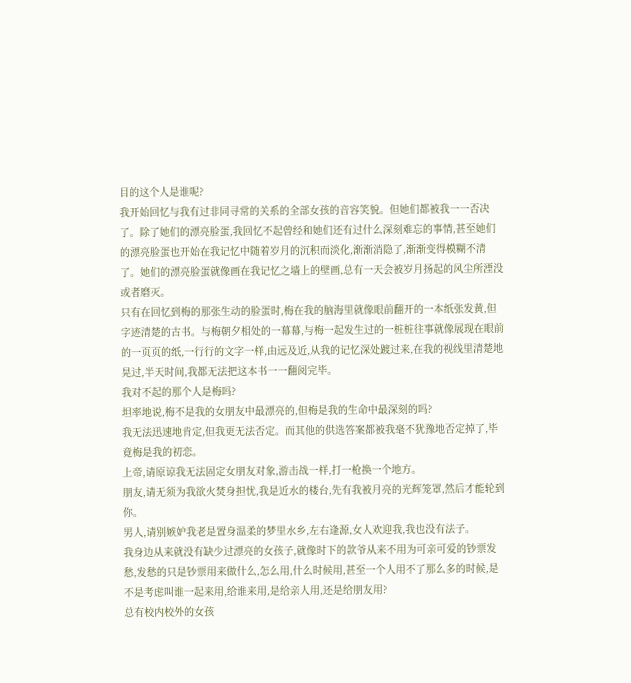目的这个人是谁呢?
我开始回忆与我有过非同寻常的关系的全部女孩的音容笑貌。但她们都被我一一否决了。除了她们的漂亮脸蛋,我回忆不起曾经和她们还有过什么深刻难忘的事情,甚至她们的漂亮脸蛋也开始在我记忆中随着岁月的沉积而淡化,渐渐消隐了,渐渐变得模糊不清了。她们的漂亮脸蛋就像画在我记忆之墙上的壁画,总有一天会被岁月扬起的风尘所湮没或者磨灭。
只有在回忆到梅的那张生动的脸蛋时,梅在我的脑海里就像眼前翻开的一本纸张发黄,但字迹清楚的古书。与梅朝夕相处的一幕幕,与梅一起发生过的一桩桩往事就像展现在眼前的一页页的纸,一行行的文字一样,由远及近,从我的记忆深处踱过来,在我的视线里清楚地晃过,半天时间,我都无法把这本书一一翻阅完毕。
我对不起的那个人是梅吗?
坦率地说,梅不是我的女朋友中最漂亮的,但梅是我的生命中最深刻的吗?
我无法迅速地肯定,但我更无法否定。而其他的供选答案都被我毫不犹豫地否定掉了,毕竟梅是我的初恋。
上帝,请原谅我无法固定女朋友对象,游击战一样,打一枪换一个地方。
朋友,请无须为我欲火焚身担忧,我是近水的楼台,先有我被月亮的光辉笼罩,然后才能轮到你。
男人,请别嫉妒我老是置身温柔的梦里水乡,左右逢源,女人欢迎我,我也没有法子。
我身边从来就没有缺少过漂亮的女孩子,就像时下的款爷从来不用为可亲可爱的钞票发愁,发愁的只是钞票用来做什么,怎么用,什么时候用,甚至一个人用不了那么多的时候,是不是考虑叫谁一起来用,给谁来用,是给亲人用,还是给朋友用?
总有校内校外的女孩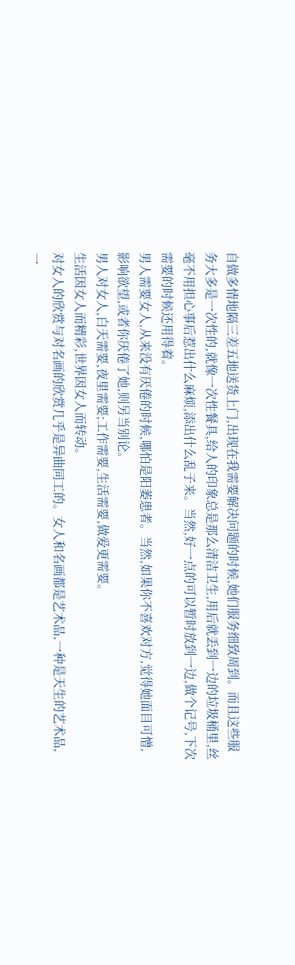自做多情地隔三差五地送货上门,出现在我需要解决问题的时候,她们服务细致周到。而且这些服务大多是一次性的,就像一次性餐具,给人的印象总是那么清洁卫生,用后就丢到一边的垃圾桶里,丝毫不用担心事后惹出什么麻烦,添出什么乱子来。当然,好一点的可以暂时放到一边,做个记号,下次需要的时候还用得着。
男人需要女人,从来没有厌倦的时候,哪怕是阳萎患者。当然,如果你不喜欢对方,觉得她面目可憎,影响欲望,或者你厌倦了她,则另当别论。
男人对女人,白天需要,夜里需要;工作需要,生活需要,做爱更需要。
生活因女人而精彩,世界因女人而转动。
对女人的欣赏与对名画的欣赏几乎是异曲同工的。女人和名画都是艺术品,一种是天生的艺术品,一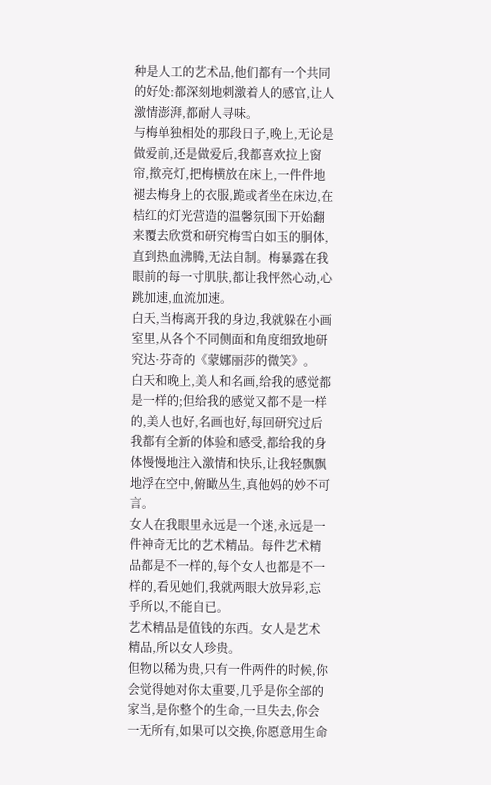种是人工的艺术品,他们都有一个共同的好处:都深刻地刺激着人的感官,让人激情澎湃,都耐人寻味。
与梅单独相处的那段日子,晚上,无论是做爱前,还是做爱后,我都喜欢拉上窗帘,揿亮灯,把梅横放在床上,一件件地褪去梅身上的衣服,跪或者坐在床边,在桔红的灯光营造的温馨氛围下开始翻来覆去欣赏和研究梅雪白如玉的胴体,直到热血沸腾,无法自制。梅暴露在我眼前的每一寸肌肤,都让我怦然心动,心跳加速,血流加速。
白天,当梅离开我的身边,我就躲在小画室里,从各个不同侧面和角度细致地研究达·芬奇的《蒙娜丽莎的微笑》。
白天和晚上,美人和名画,给我的感觉都是一样的;但给我的感觉又都不是一样的,美人也好,名画也好,每回研究过后我都有全新的体验和感受,都给我的身体慢慢地注入激情和快乐,让我轻飘飘地浮在空中,俯瞰丛生,真他妈的妙不可言。
女人在我眼里永远是一个迷,永远是一件神奇无比的艺术精品。每件艺术精品都是不一样的,每个女人也都是不一样的,看见她们,我就两眼大放异彩,忘乎所以,不能自已。
艺术精品是值钱的东西。女人是艺术精品,所以女人珍贵。
但物以稀为贵,只有一件两件的时候,你会觉得她对你太重要,几乎是你全部的家当,是你整个的生命,一旦失去,你会一无所有,如果可以交换,你愿意用生命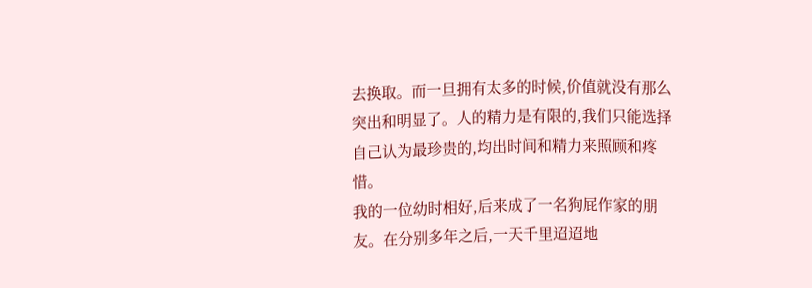去换取。而一旦拥有太多的时候,价值就没有那么突出和明显了。人的精力是有限的,我们只能选择自己认为最珍贵的,均出时间和精力来照顾和疼惜。
我的一位幼时相好,后来成了一名狗屁作家的朋友。在分别多年之后,一天千里迢迢地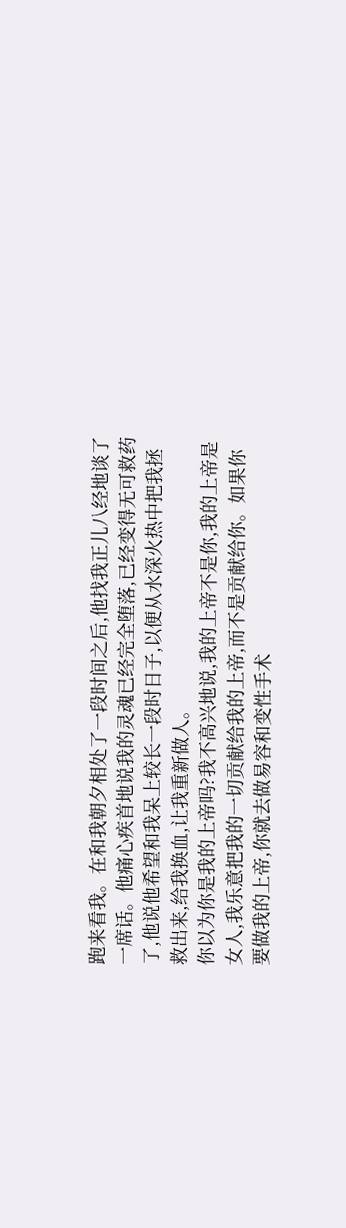跑来看我。在和我朝夕相处了一段时间之后,他找我正儿八经地谈了一席话。他痛心疾首地说我的灵魂已经完全堕落,已经变得无可救药了,他说他希望和我呆上较长一段时日子,以便从水深火热中把我拯救出来,给我换血,让我重新做人。
你以为你是我的上帝吗?我不高兴地说,我的上帝不是你,我的上帝是女人,我乐意把我的一切贡献给我的上帝,而不是贡献给你。如果你要做我的上帝,你就去做易容和变性手术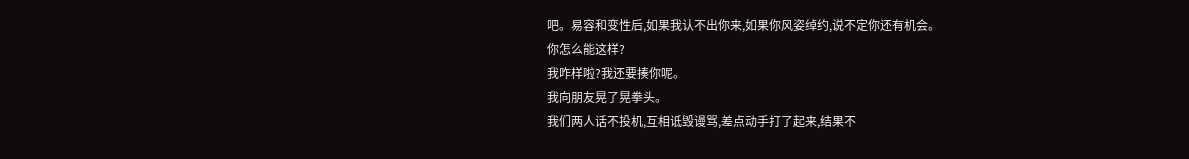吧。易容和变性后,如果我认不出你来,如果你风姿绰约,说不定你还有机会。
你怎么能这样?
我咋样啦?我还要揍你呢。
我向朋友晃了晃拳头。
我们两人话不投机,互相诋毁谩骂,差点动手打了起来,结果不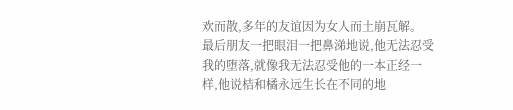欢而散,多年的友谊因为女人而土崩瓦解。
最后朋友一把眼泪一把鼻涕地说,他无法忍受我的堕落,就像我无法忍受他的一本正经一样,他说桔和橘永远生长在不同的地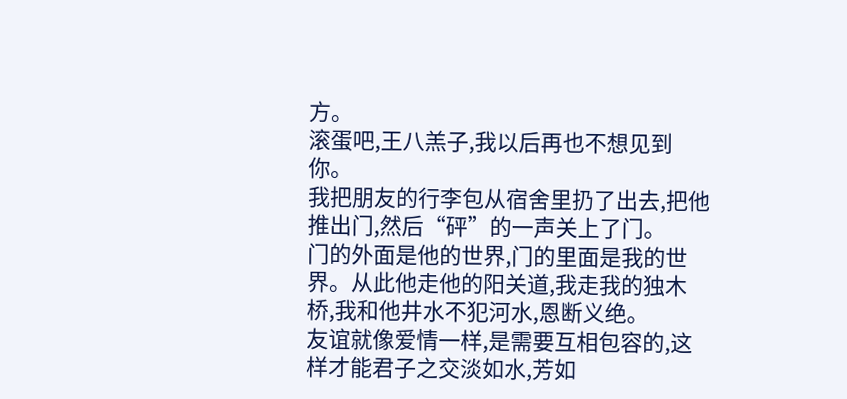方。
滚蛋吧,王八羔子,我以后再也不想见到你。
我把朋友的行李包从宿舍里扔了出去,把他推出门,然后“砰”的一声关上了门。
门的外面是他的世界,门的里面是我的世界。从此他走他的阳关道,我走我的独木桥,我和他井水不犯河水,恩断义绝。
友谊就像爱情一样,是需要互相包容的,这样才能君子之交淡如水,芳如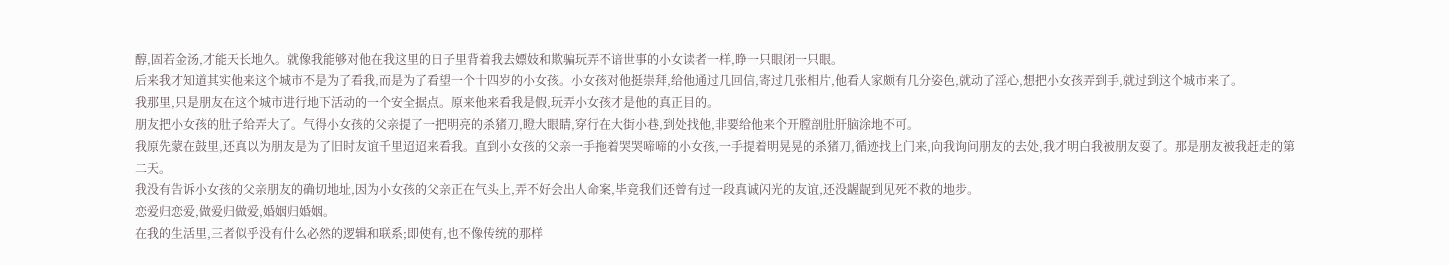醇,固若金汤,才能天长地久。就像我能够对他在我这里的日子里背着我去嫖妓和欺骗玩弄不谙世事的小女读者一样,睁一只眼闭一只眼。
后来我才知道其实他来这个城市不是为了看我,而是为了看望一个十四岁的小女孩。小女孩对他挺崇拜,给他通过几回信,寄过几张相片,他看人家颇有几分姿色,就动了淫心,想把小女孩弄到手,就过到这个城市来了。
我那里,只是朋友在这个城市进行地下活动的一个安全据点。原来他来看我是假,玩弄小女孩才是他的真正目的。
朋友把小女孩的肚子给弄大了。气得小女孩的父亲提了一把明亮的杀猪刀,瞪大眼睛,穿行在大街小巷,到处找他,非要给他来个开膛剖肚肝脑涂地不可。
我原先蒙在鼓里,还真以为朋友是为了旧时友谊千里迢迢来看我。直到小女孩的父亲一手拖着哭哭啼啼的小女孩,一手提着明晃晃的杀猪刀,循迹找上门来,向我询问朋友的去处,我才明白我被朋友耍了。那是朋友被我赶走的第二天。
我没有告诉小女孩的父亲朋友的确切地址,因为小女孩的父亲正在气头上,弄不好会出人命案,毕竟我们还曾有过一段真诚闪光的友谊,还没龌龊到见死不救的地步。
恋爱归恋爱,做爱归做爱,婚姻归婚姻。
在我的生活里,三者似乎没有什么必然的逻辑和联系;即使有,也不像传统的那样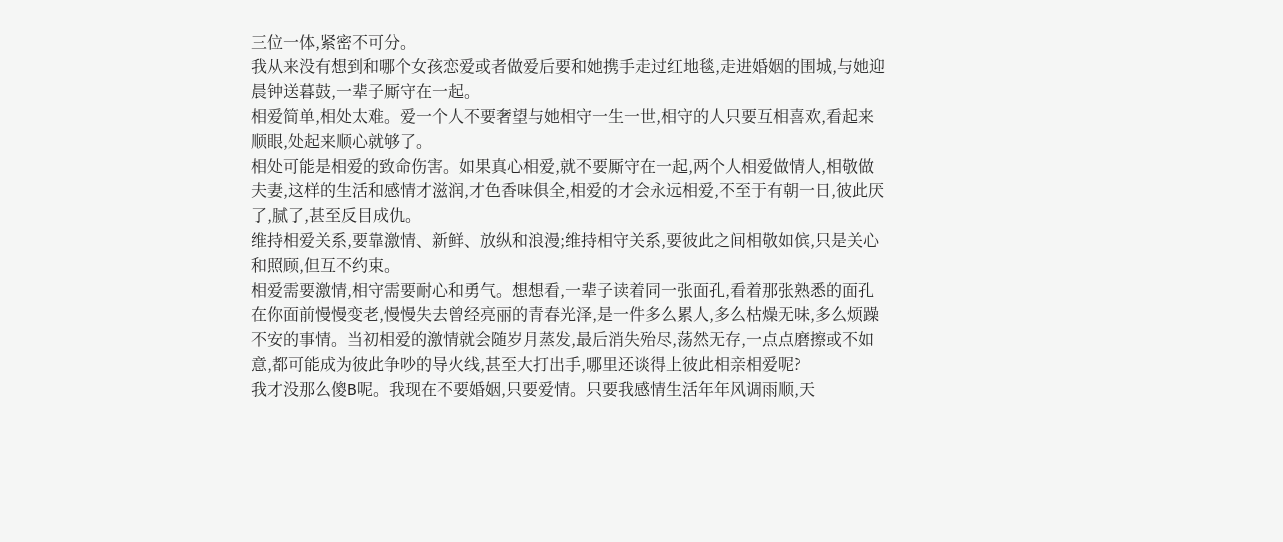三位一体,紧密不可分。
我从来没有想到和哪个女孩恋爱或者做爱后要和她携手走过红地毯,走进婚姻的围城,与她迎晨钟送暮鼓,一辈子厮守在一起。
相爱简单,相处太难。爱一个人不要奢望与她相守一生一世,相守的人只要互相喜欢,看起来顺眼,处起来顺心就够了。
相处可能是相爱的致命伤害。如果真心相爱,就不要厮守在一起,两个人相爱做情人,相敬做夫妻,这样的生活和感情才滋润,才色香味俱全,相爱的才会永远相爱,不至于有朝一日,彼此厌了,腻了,甚至反目成仇。
维持相爱关系,要靠激情、新鲜、放纵和浪漫;维持相守关系,要彼此之间相敬如傧,只是关心和照顾,但互不约束。
相爱需要激情,相守需要耐心和勇气。想想看,一辈子读着同一张面孔,看着那张熟悉的面孔在你面前慢慢变老,慢慢失去曾经亮丽的青春光泽,是一件多么累人,多么枯燥无味,多么烦躁不安的事情。当初相爱的激情就会随岁月蒸发,最后消失殆尽,荡然无存,一点点磨擦或不如意,都可能成为彼此争吵的导火线,甚至大打出手,哪里还谈得上彼此相亲相爱呢?
我才没那么傻B呢。我现在不要婚姻,只要爱情。只要我感情生活年年风调雨顺,天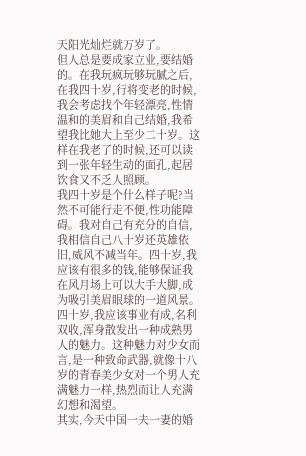天阳光灿烂就万岁了。
但人总是要成家立业,要结婚的。在我玩疯玩够玩腻之后,在我四十岁,行将变老的时候,我会考虑找个年轻漂亮,性情温和的美眉和自己结婚,我希望我比她大上至少二十岁。这样在我老了的时候,还可以读到一张年轻生动的面孔,起居饮食又不乏人照顾。
我四十岁是个什么样子呢?当然不可能行走不便,性功能障碍。我对自己有充分的自信,我相信自己八十岁还英雄依旧,威风不减当年。四十岁,我应该有很多的钱,能够保证我在风月场上可以大手大脚,成为吸引美眉眼球的一道风景。四十岁,我应该事业有成,名利双收,浑身散发出一种成熟男人的魅力。这种魅力对少女而言,是一种致命武器,就像十八岁的青春美少女对一个男人充满魅力一样,热烈而让人充满幻想和渴望。
其实,今天中国一夫一妻的婚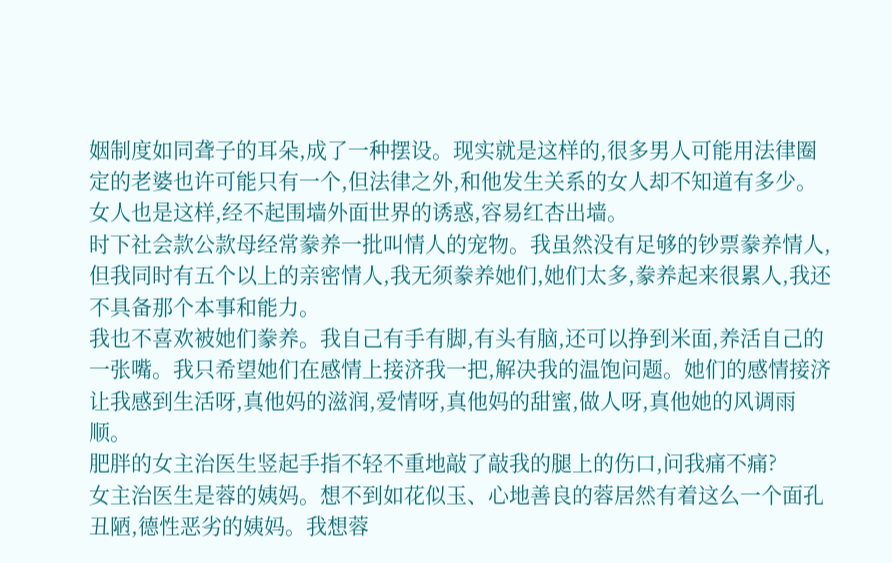姻制度如同聋子的耳朵,成了一种摆设。现实就是这样的,很多男人可能用法律圈定的老婆也许可能只有一个,但法律之外,和他发生关系的女人却不知道有多少。女人也是这样,经不起围墙外面世界的诱惑,容易红杏出墙。
时下社会款公款母经常豢养一批叫情人的宠物。我虽然没有足够的钞票豢养情人,但我同时有五个以上的亲密情人,我无须豢养她们,她们太多,豢养起来很累人,我还不具备那个本事和能力。
我也不喜欢被她们豢养。我自己有手有脚,有头有脑,还可以挣到米面,养活自己的一张嘴。我只希望她们在感情上接济我一把,解决我的温饱问题。她们的感情接济让我感到生活呀,真他妈的滋润,爱情呀,真他妈的甜蜜,做人呀,真他她的风调雨顺。
肥胖的女主治医生竖起手指不轻不重地敲了敲我的腿上的伤口,问我痛不痛?
女主治医生是蓉的姨妈。想不到如花似玉、心地善良的蓉居然有着这么一个面孔丑陋,德性恶劣的姨妈。我想蓉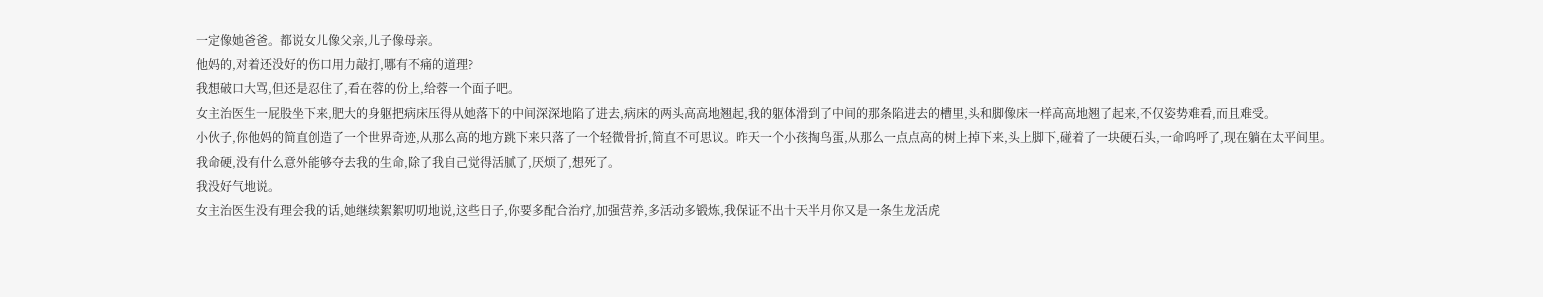一定像她爸爸。都说女儿像父亲,儿子像母亲。
他妈的,对着还没好的伤口用力敲打,哪有不痛的道理?
我想破口大骂,但还是忍住了,看在蓉的份上,给蓉一个面子吧。
女主治医生一屁股坐下来,肥大的身躯把病床压得从她落下的中间深深地陷了进去,病床的两头高高地翘起,我的躯体滑到了中间的那条陷进去的槽里,头和脚像床一样高高地翘了起来,不仅姿势难看,而且难受。
小伙子,你他妈的简直创造了一个世界奇迹,从那么高的地方跳下来只落了一个轻微骨折,简直不可思议。昨天一个小孩掏鸟蛋,从那么一点点高的树上掉下来,头上脚下,碰着了一块硬石头,一命呜呼了,现在躺在太平间里。
我命硬,没有什么意外能够夺去我的生命,除了我自己觉得活腻了,厌烦了,想死了。
我没好气地说。
女主治医生没有理会我的话,她继续絮絮叨叨地说,这些日子,你要多配合治疗,加强营养,多活动多锻炼,我保证不出十天半月你又是一条生龙活虎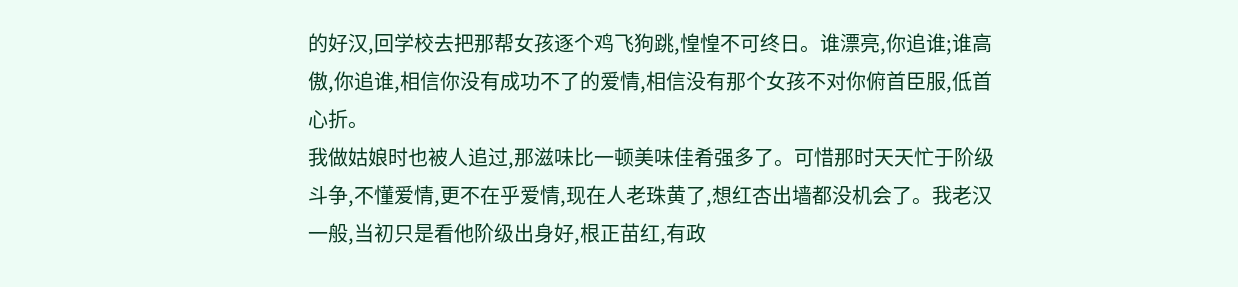的好汉,回学校去把那帮女孩逐个鸡飞狗跳,惶惶不可终日。谁漂亮,你追谁;谁高傲,你追谁,相信你没有成功不了的爱情,相信没有那个女孩不对你俯首臣服,低首心折。
我做姑娘时也被人追过,那滋味比一顿美味佳肴强多了。可惜那时天天忙于阶级斗争,不懂爱情,更不在乎爱情,现在人老珠黄了,想红杏出墙都没机会了。我老汉一般,当初只是看他阶级出身好,根正苗红,有政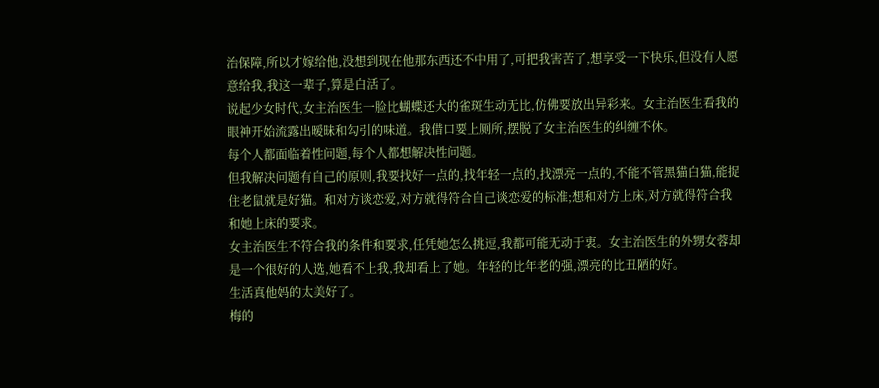治保障,所以才嫁给他,没想到现在他那东西还不中用了,可把我害苦了,想享受一下快乐,但没有人愿意给我,我这一辈子,算是白活了。
说起少女时代,女主治医生一脸比蝴蝶还大的雀斑生动无比,仿佛要放出异彩来。女主治医生看我的眼神开始流露出暧昧和勾引的味道。我借口要上厕所,摆脱了女主治医生的纠缠不休。
每个人都面临着性问题,每个人都想解决性问题。
但我解决问题有自己的原则,我要找好一点的,找年轻一点的,找漂亮一点的,不能不管黑猫白猫,能捉住老鼠就是好猫。和对方谈恋爱,对方就得符合自己谈恋爱的标准;想和对方上床,对方就得符合我和她上床的要求。
女主治医生不符合我的条件和要求,任凭她怎么挑逗,我都可能无动于衷。女主治医生的外甥女蓉却是一个很好的人选,她看不上我,我却看上了她。年轻的比年老的强,漂亮的比丑陋的好。
生活真他妈的太美好了。
梅的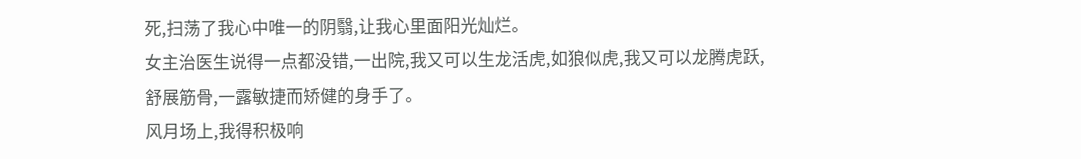死,扫荡了我心中唯一的阴翳,让我心里面阳光灿烂。
女主治医生说得一点都没错,一出院,我又可以生龙活虎,如狼似虎,我又可以龙腾虎跃,舒展筋骨,一露敏捷而矫健的身手了。
风月场上,我得积极响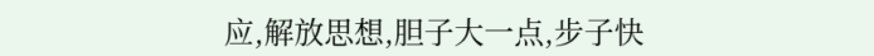应,解放思想,胆子大一点,步子快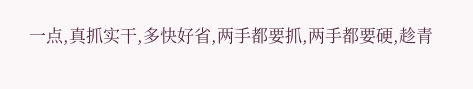一点,真抓实干,多快好省,两手都要抓,两手都要硬,趁青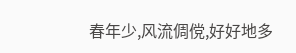春年少,风流倜傥,好好地多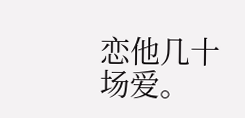恋他几十场爱。